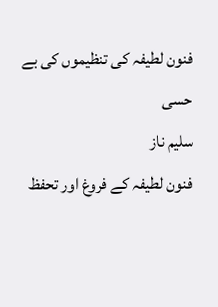فنون لطیفہ کی تنظیموں کی بے حسی
سلیم ناز
فنون لطیفہ کے فروغ اور تحفظ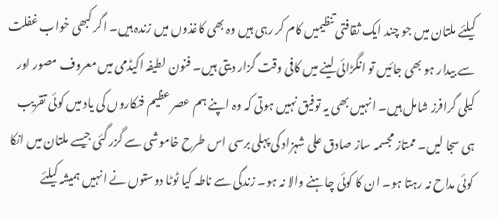کیلئے ملتان میں جو چند ایک ثقافتی تنظیمیں کام کر رہی ہیں وہ بھی کاغذوں میں زندہ ہیں۔ اگر کبھی خواب غفلت سے بیدار ہو بھی جائیں تو انگڑائی لینے میں کافی وقت گزار دیتی ہیں۔ فنون لطیفہ اکیڈمی میں معروف مصور اور کیلی گرافرز شامل ہیں۔ انہیں بھی یہ توفیق نہیں ہوتی کہ وہ اپنے ہم عصر عظیم فنکاروں کی یاد میں کوئی تقریب ہی سجا لیں۔ ممتاز مجسمہ ساز صادق علی شہزاد کی پہلی برسی اس طرح خاموشی سے گزر گئی جیسے ملتان میں انکا کوئی مداح نہ رہتا ہو۔ ان کا کوئی چاہنے والا نہ ہو۔ زندگی سے ناطہ کیا ٹوٹا دوستوں نے انہیں ہمیشہ کیلئے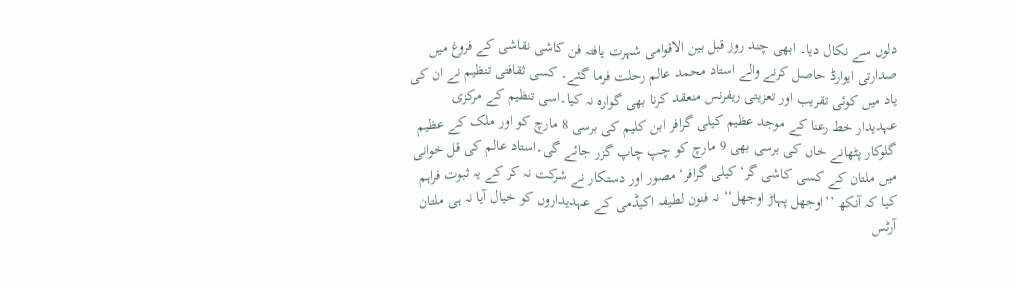دلوں سے نکال دیا۔ ابھی چند روز قبل بین الاقوامی شہرت یافتہ فن کاشی نقاشی کے فروغ میں صدارتی ایوارڈ حاصل کرنے والے استاد محمد عالم رحلت فرما گئے۔ کسی ثقافتی تنظیم نے ان کی یاد میں کوئی تقریب اور تعزیتی ریفرنس منعقد کرنا بھی گوارہ نہ کیا۔اسی تنظیم کے مرکزی عہدیدار خط رعنا کے موجد عظیم کیلی گرافر ابن کلیم کی برسی 8 مارچ کو اور ملک کے عظیم گلوکار پٹھانے خاں کی برسی بھی 9 مارچ کو چپ چاپ گزر جائے گی۔استاد عالم کی قل خوانی میں ملتان کے کسی کاشی گر‘ کیلی گرافر‘ مصور اور دستکار نے شرکت نہ کر کے یہ ثبوت فراہم کیا کہ آنکھ ’’اوجھل پہاڑ اوجھل‘‘ نہ فنون لطیفہ اکیڈمی کے عہدیداروں کو خیال آیا نہ ہی ملتان آرٹس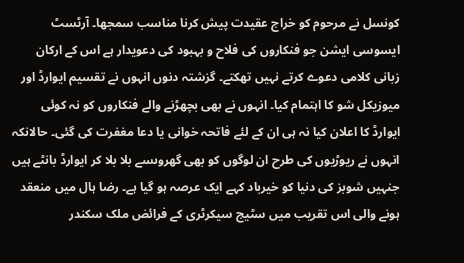کونسل نے مرحوم کو خراج عقیدت پیش کرنا مناسب سمجھا۔ آرٹسٹ ایسوسی ایشن جو فنکاروں کی فلاح و بہبود کی دعویدار ہے اس کے ارکان زبانی کلامی دعوے کرتے نہیں تھکتے۔ گزشتہ دنوں انہوں نے تقسیم ایوارڈ اور میوزیکل شو کا اہتمام کیا۔ انہوں نے بھی بچھڑنے والے فنکاروں کو نہ کوئی ایوارڈ کا اعلان کیا نہ ہی ان کے لئے فاتحہ خوانی یا دعا مغفرت کی گئی۔ حالانکہ انہوں نے ریوڑیوں کی طرح ان لوگوں کو بھی گھروںسے بلا بلا کر ایوارڈ بانٹے ہیں جنہیں شوبز کی دنیا کو خیرباد کہے ایک عرصہ ہو گیا ہے۔ رضا ہال میں منعقد ہونے والی اس تقریب میں سٹیج سیکرٹری کے فرائض ملک سکندر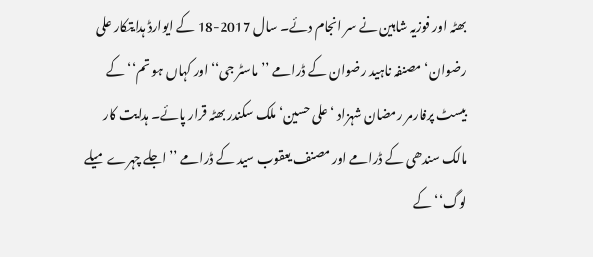بھٹہ اور فوزیہ شاہین نے سر انجام دئے۔ سال 2017-18 کے ایوارڈ ہدایتکار علی رضوان‘ مصنفہ ناہید رضوان کے ڈرامے ’’ماسٹر جی‘‘ اور کہاں ہو تم‘‘ کے بیسٹ پرفارمر رمضان شہزاد ‘ علی حسین‘ ملک سکندر بھٹہ قرار پائے۔ ہدایت کار مالک سندھی کے ڈرامے اور مصنف یعقوب سید کے ڈرامے ’’اجلے چہرے میلے لوگ‘‘ کے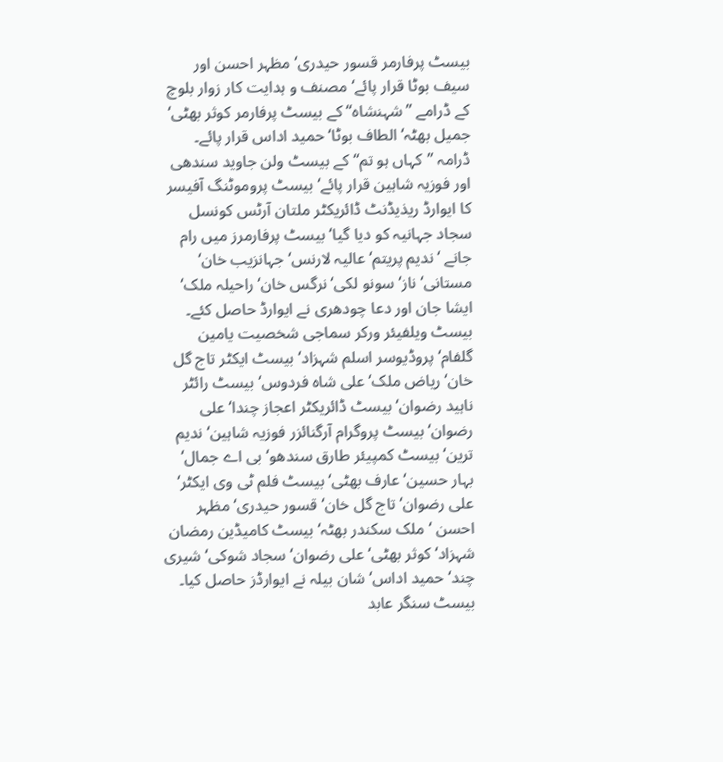بیسٹ پرفارمر قسور حیدری‘ مظہر احسن اور سیف بوٹا قرار پائے‘ مصنف و ہدایت کار زوار بلوچ کے ڈرامے ’’شہنشاہ‘‘ کے بیسٹ پرفارمر کوثر بھٹی‘ جمیل بھٹہ‘ الطاف بوٹا‘ حمید اداس قرار پائے۔ ڈرامہ ’’کہاں ہو تم‘‘ کے بیسٹ ولن جاوید سندھی اور فوزیہ شاہین قرار پائے‘ بیسٹ پروموٹنگ آفیسر کا ایوارڈ ریذیڈنٹ ڈائریکٹر ملتان آرٹس کونسل سجاد جہانیہ کو دیا گیا‘ بیسٹ پرفارمرز میں رام جانے ‘ ندیم پریتم‘ عالیہ لارنس‘ جہانزیب خان‘ مستانی‘ ناز‘ سونو لکی‘ نرگس خان‘ راحیلہ ملک‘ ایشا جان اور دعا چودھری نے ایوارڈ حاصل کئے۔ بیسٹ ویلفیئر ورکر سماجی شخصیت یامین گلفام‘ پروڈیوسر اسلم شہزاد‘ بیسٹ ایکٹر تاج گل خان‘ ریاض ملک‘ علی شاہ فردوس‘ بیسٹ رائٹر ناہید رضوان‘ بیسٹ ڈائریکٹر اعجاز چندا‘ علی رضوان‘ بیسٹ پروگرام آرگنائزر فوزیہ شاہین‘ ندیم ترین‘ بیسٹ کمپیئر طارق سندھو‘ بی اے جمال‘ بہار حسین‘ عارف بھٹی‘ بیسٹ فلم ٹی وی ایکٹر‘ علی رضوان‘ تاج گل خان‘ قسور حیدری‘ مظہر احسن ‘ ملک سکندر بھٹہ‘ بیسٹ کامیڈین رمضان شہزاد‘ کوثر بھٹی‘ علی رضوان‘ سجاد شوکی‘ شیری چند‘ حمید اداس‘ شان بیلہ نے ایوارڈز حاصل کیا۔ بیسٹ سنگر عابد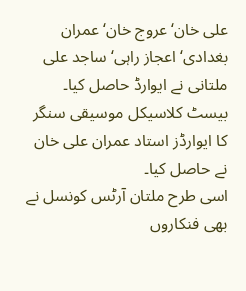علی خان‘ عروج خان‘ عمران بغدادی‘ اعجاز راہی‘ ساجد علی ملتانی نے ایوارڈ حاصل کیا۔ بیسٹ کلاسیکل موسیقی سنگر کا ایوارڈز استاد عمران علی خان نے حاصل کیا۔
اسی طرح ملتان آرٹس کونسل نے بھی فنکاروں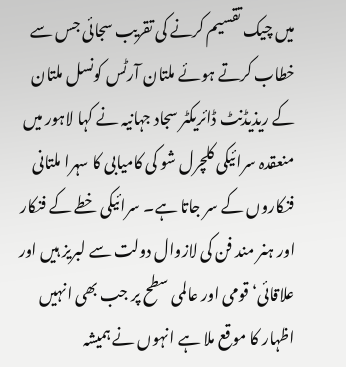میں چیک تقسیم کرنے کی تقریب سجائی جس سے خطاب کرتے ہوئے ملتان آرٹس کونسل ملتان کے ریذیڈنٹ ڈائریکٹر سجاد جہانیہ نے کہا لاہور میں منعقدہ سرائیکی کلچرل شو کی کامیابی کا سہرا ملتانی فنکاروں کے سر جاتا ہے۔ سرائیکی خطے کے فنکار اور ہنر مند فن کی لازوال دولت سے لبریز ہیں اور علاقائی‘ قومی اور عالمی سطح پر جب بھی انہیں اظہار کا موقع ملا ہے انہوں نے ہمیشہ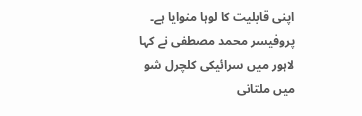اپنی قابلیت کا لوہا منوایا ہے۔ پروفیسر محمد مصطفی نے کہا لاہور میں سرائیکی کلچرل شو میں ملتانی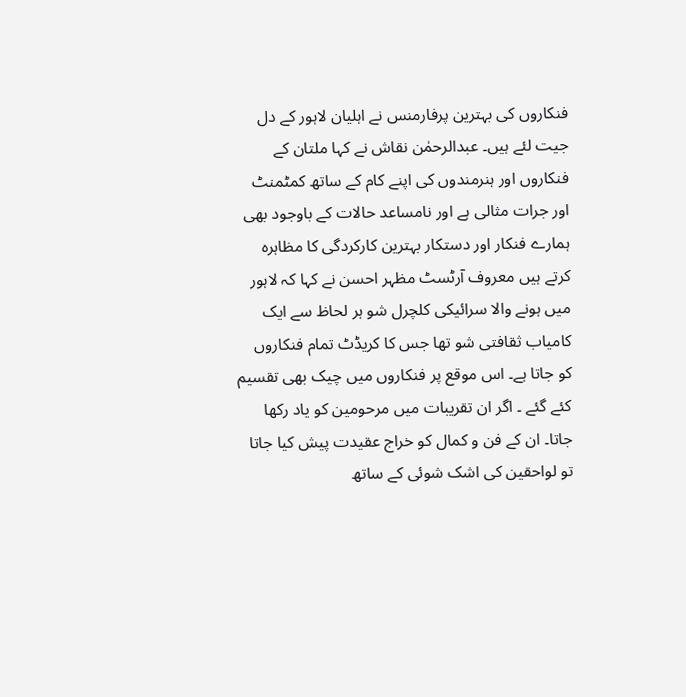فنکاروں کی بہترین پرفارمنس نے اہلیان لاہور کے دل جیت لئے ہیں۔ عبدالرحمٰن نقاش نے کہا ملتان کے فنکاروں اور ہنرمندوں کی اپنے کام کے ساتھ کمٹمنٹ اور جرات مثالی ہے اور نامساعد حالات کے باوجود بھی ہمارے فنکار اور دستکار بہترین کارکردگی کا مظاہرہ کرتے ہیں معروف آرٹسٹ مظہر احسن نے کہا کہ لاہور میں ہونے والا سرائیکی کلچرل شو ہر لحاظ سے ایک کامیاب ثقافتی شو تھا جس کا کریڈٹ تمام فنکاروں کو جاتا ہے۔ اس موقع پر فنکاروں میں چیک بھی تقسیم کئے گئے ۔ اگر ان تقریبات میں مرحومین کو یاد رکھا جاتا۔ ان کے فن و کمال کو خراج عقیدت پیش کیا جاتا تو لواحقین کی اشک شوئی کے ساتھ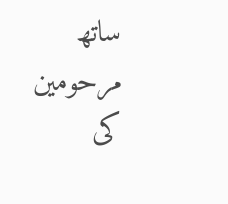ساتھ مرحومین کی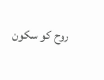روح کو سکون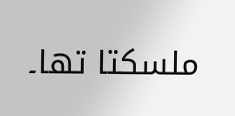ملسکتا تھا۔